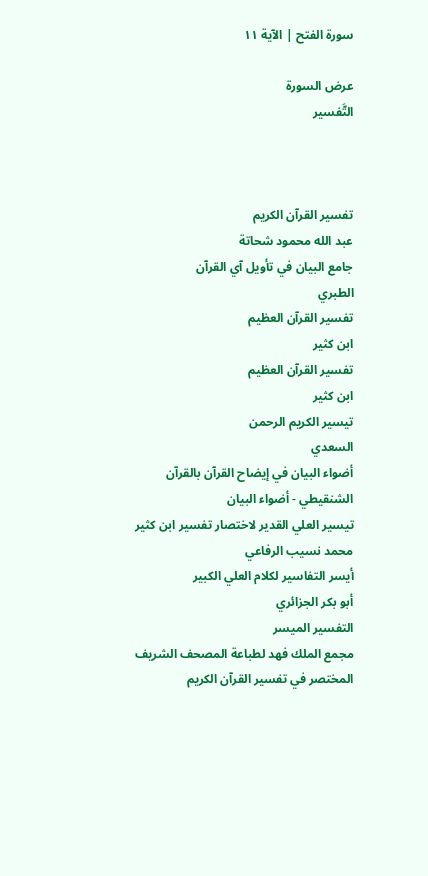سورة الفتح | الآية ١١

عرض السورة
التَّفسير



تفسير القرآن الكريم
عبد الله محمود شحاتة
جامع البيان في تأويل آي القرآن
الطبري
تفسير القرآن العظيم
ابن كثير
تفسير القرآن العظيم
ابن كثير
تيسير الكريم الرحمن
السعدي
أضواء البيان في إيضاح القرآن بالقرآن
الشنقيطي - أضواء البيان
تيسير العلي القدير لاختصار تفسير ابن كثير
محمد نسيب الرفاعي
أيسر التفاسير لكلام العلي الكبير
أبو بكر الجزائري
التفسير الميسر
مجمع الملك فهد لطباعة المصحف الشريف
المختصر في تفسير القرآن الكريم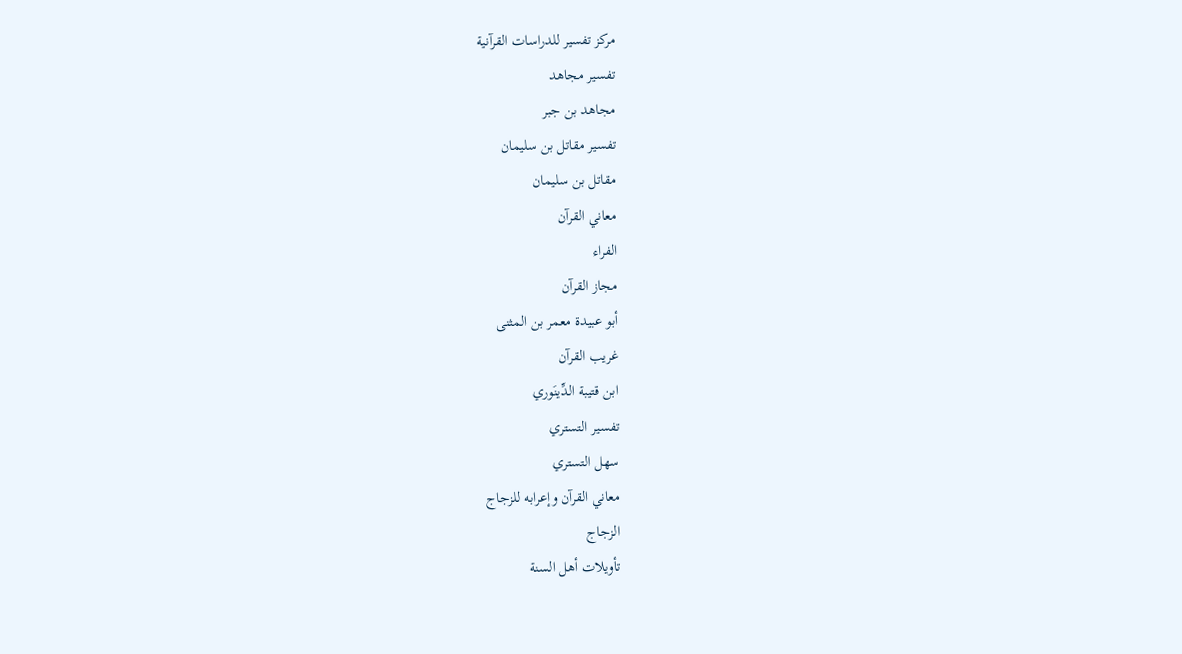مركز تفسير للدراسات القرآنية
تفسير مجاهد
مجاهد بن جبر
تفسير مقاتل بن سليمان
مقاتل بن سليمان
معاني القرآن
الفراء
مجاز القرآن
أبو عبيدة معمر بن المثنى
غريب القرآن
ابن قتيبة الدِّينَوري
تفسير التستري
سهل التستري
معاني القرآن وإعرابه للزجاج
الزجاج
تأويلات أهل السنة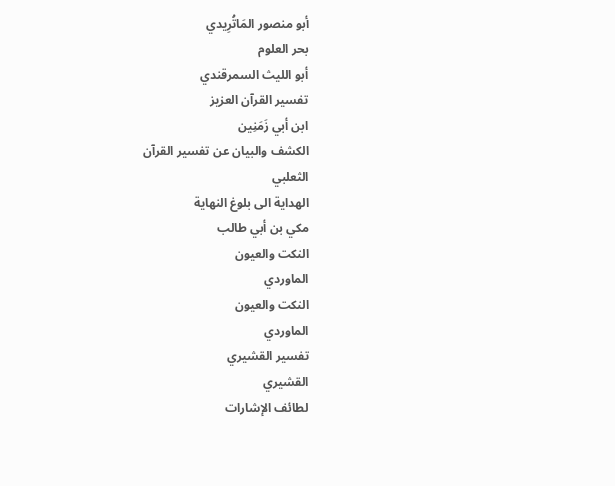أبو منصور المَاتُرِيدي
بحر العلوم
أبو الليث السمرقندي
تفسير القرآن العزيز
ابن أبي زَمَنِين
الكشف والبيان عن تفسير القرآن
الثعلبي
الهداية الى بلوغ النهاية
مكي بن أبي طالب
النكت والعيون
الماوردي
النكت والعيون
الماوردي
تفسير القشيري
القشيري
لطائف الإشارات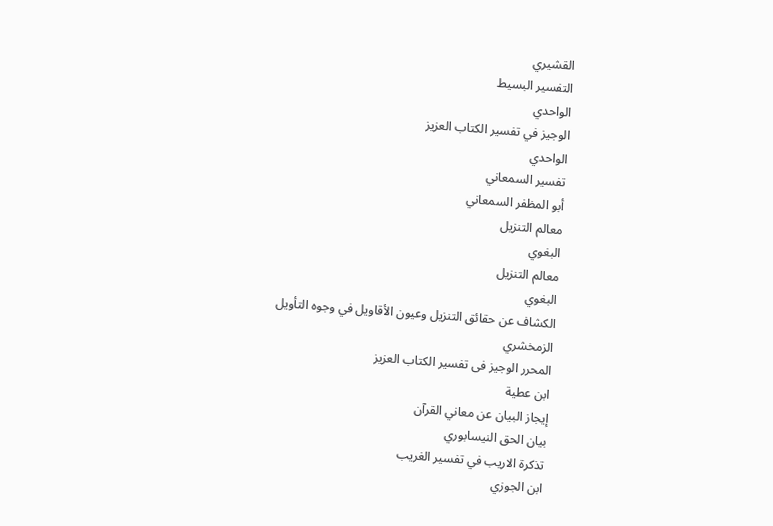القشيري
التفسير البسيط
الواحدي
الوجيز في تفسير الكتاب العزيز
الواحدي
تفسير السمعاني
أبو المظفر السمعاني
معالم التنزيل
البغوي
معالم التنزيل
البغوي
الكشاف عن حقائق التنزيل وعيون الأقاويل في وجوه التأويل
الزمخشري
المحرر الوجيز فى تفسير الكتاب العزيز
ابن عطية
إيجاز البيان عن معاني القرآن
بيان الحق النيسابوري
تذكرة الاريب في تفسير الغريب
ابن الجوزي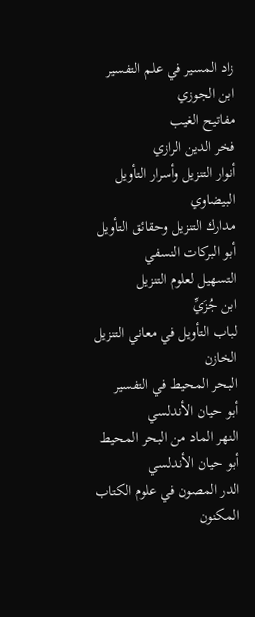زاد المسير في علم التفسير
ابن الجوزي
مفاتيح الغيب
فخر الدين الرازي
أنوار التنزيل وأسرار التأويل
البيضاوي
مدارك التنزيل وحقائق التأويل
أبو البركات النسفي
التسهيل لعلوم التنزيل
ابن جُزَيِّ
لباب التأويل في معاني التنزيل
الخازن
البحر المحيط في التفسير
أبو حيان الأندلسي
النهر الماد من البحر المحيط
أبو حيان الأندلسي
الدر المصون في علوم الكتاب المكنون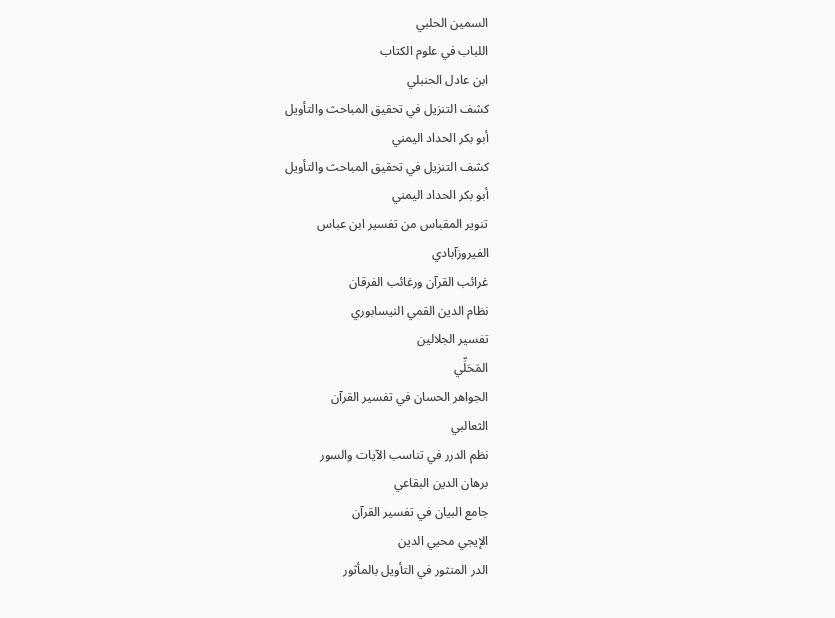السمين الحلبي
اللباب في علوم الكتاب
ابن عادل الحنبلي
كشف التنزيل في تحقيق المباحث والتأويل
أبو بكر الحداد اليمني
كشف التنزيل في تحقيق المباحث والتأويل
أبو بكر الحداد اليمني
تنوير المقباس من تفسير ابن عباس
الفيروزآبادي
غرائب القرآن ورغائب الفرقان
نظام الدين القمي النيسابوري
تفسير الجلالين
المَحَلِّي
الجواهر الحسان في تفسير القرآن
الثعالبي
نظم الدرر في تناسب الآيات والسور
برهان الدين البقاعي
جامع البيان في تفسير القرآن
الإيجي محيي الدين
الدر المنثور في التأويل بالمأثور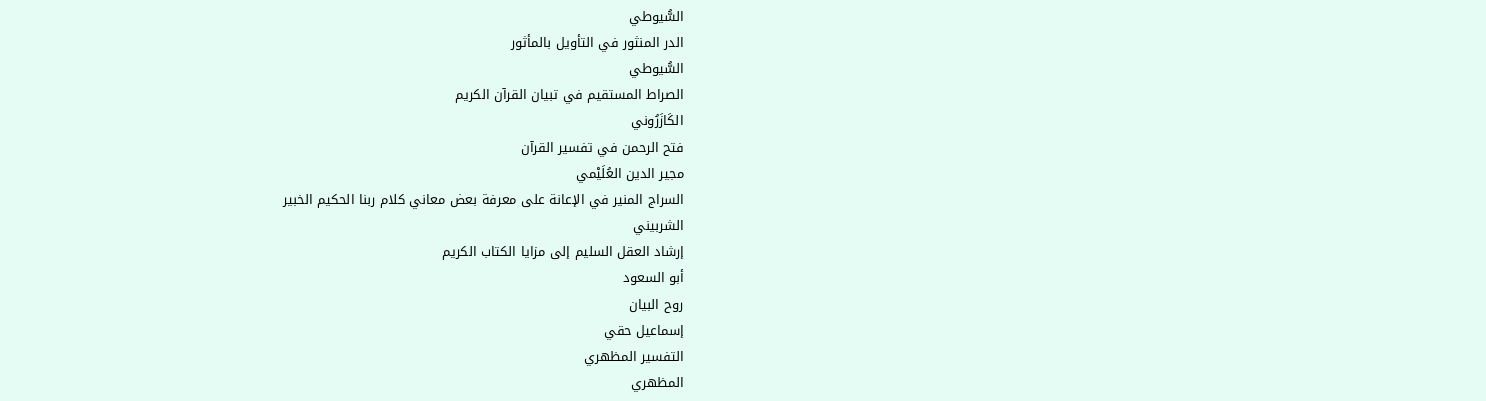السُّيوطي
الدر المنثور في التأويل بالمأثور
السُّيوطي
الصراط المستقيم في تبيان القرآن الكريم
الكَازَرُوني
فتح الرحمن في تفسير القرآن
مجير الدين العُلَيْمي
السراج المنير في الإعانة على معرفة بعض معاني كلام ربنا الحكيم الخبير
الشربيني
إرشاد العقل السليم إلى مزايا الكتاب الكريم
أبو السعود
روح البيان
إسماعيل حقي
التفسير المظهري
المظهري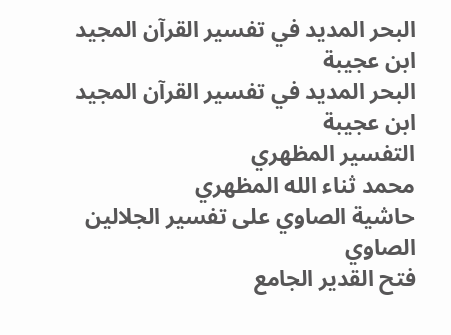البحر المديد في تفسير القرآن المجيد
ابن عجيبة
البحر المديد في تفسير القرآن المجيد
ابن عجيبة
التفسير المظهري
محمد ثناء الله المظهري
حاشية الصاوي على تفسير الجلالين
الصاوي
فتح القدير الجامع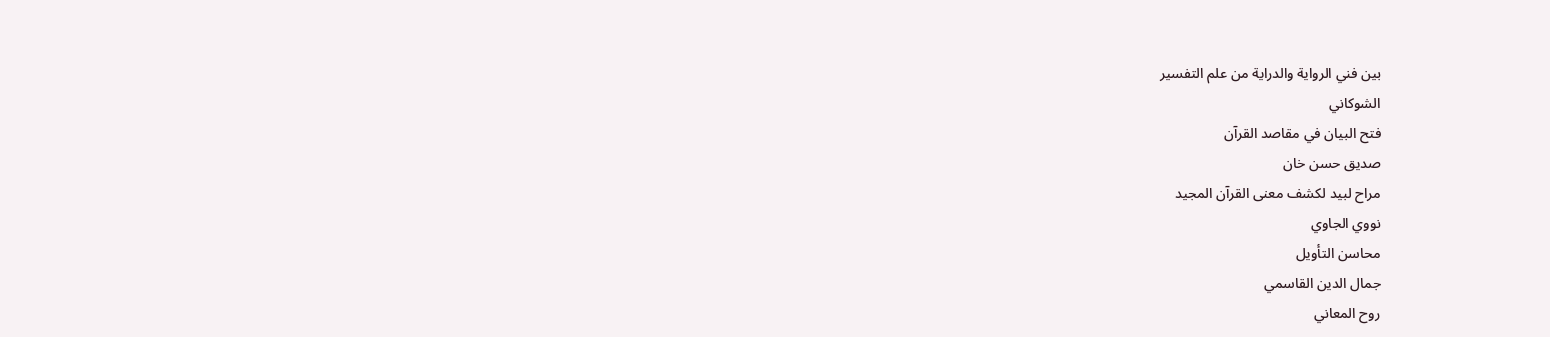بين فني الرواية والدراية من علم التفسير
الشوكاني
فتح البيان في مقاصد القرآن
صديق حسن خان
مراح لبيد لكشف معنى القرآن المجيد
نووي الجاوي
محاسن التأويل
جمال الدين القاسمي
روح المعاني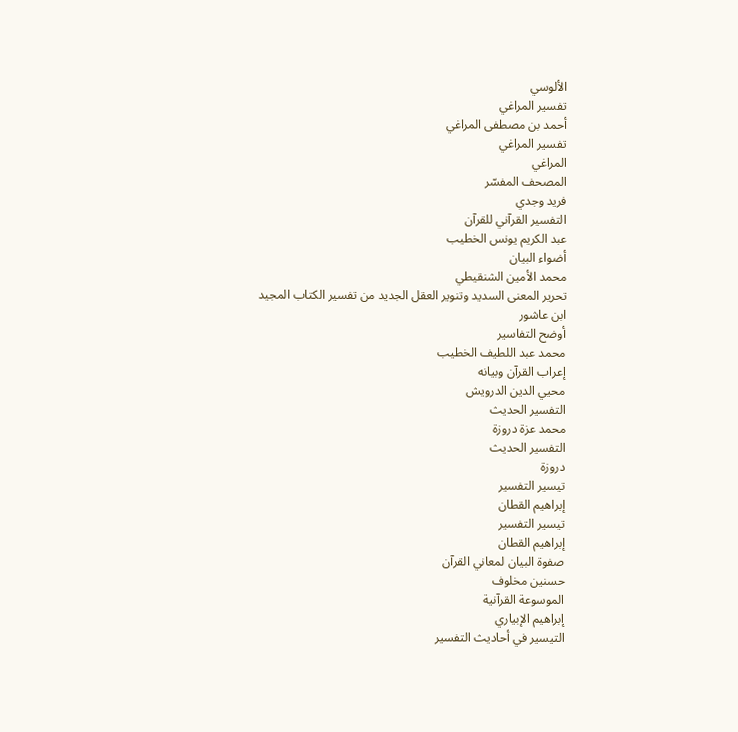الألوسي
تفسير المراغي
أحمد بن مصطفى المراغي
تفسير المراغي
المراغي
المصحف المفسّر
فريد وجدي
التفسير القرآني للقرآن
عبد الكريم يونس الخطيب
أضواء البيان
محمد الأمين الشنقيطي
تحرير المعنى السديد وتنوير العقل الجديد من تفسير الكتاب المجيد
ابن عاشور
أوضح التفاسير
محمد عبد اللطيف الخطيب
إعراب القرآن وبيانه
محيي الدين الدرويش
التفسير الحديث
محمد عزة دروزة
التفسير الحديث
دروزة
تيسير التفسير
إبراهيم القطان
تيسير التفسير
إبراهيم القطان
صفوة البيان لمعاني القرآن
حسنين مخلوف
الموسوعة القرآنية
إبراهيم الإبياري
التيسير في أحاديث التفسير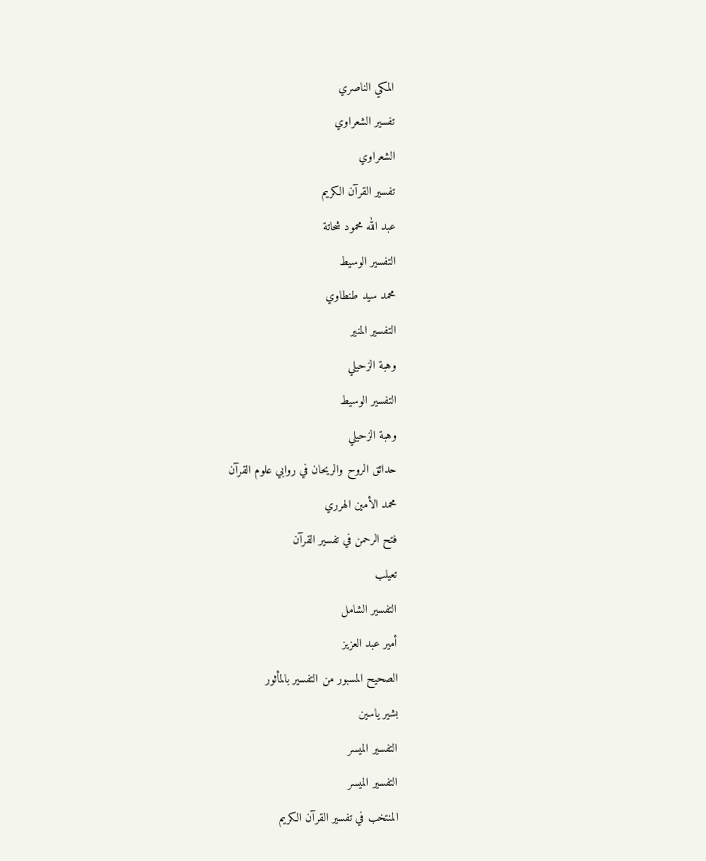المكي الناصري
تفسير الشعراوي
الشعراوي
تفسير القرآن الكريم
عبد الله محمود شحاتة
التفسير الوسيط
محمد سيد طنطاوي
التفسير المنير
وهبة الزحيلي
التفسير الوسيط
وهبة الزحيلي
حدائق الروح والريحان في روابي علوم القرآن
محمد الأمين الهرري
فتح الرحمن في تفسير القرآن
تعيلب
التفسير الشامل
أمير عبد العزيز
الصحيح المسبور من التفسير بالمأثور
بشير ياسين
التفسير الميسر
التفسير الميسر
المنتخب في تفسير القرآن الكريم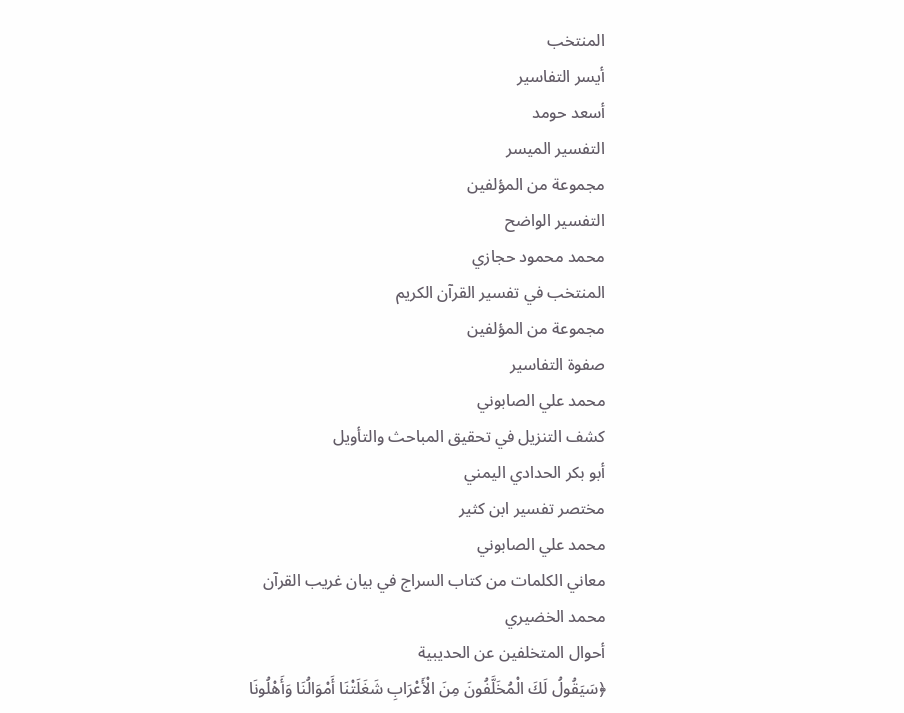المنتخب
أيسر التفاسير
أسعد حومد
التفسير الميسر
مجموعة من المؤلفين
التفسير الواضح
محمد محمود حجازي
المنتخب في تفسير القرآن الكريم
مجموعة من المؤلفين
صفوة التفاسير
محمد علي الصابوني
كشف التنزيل في تحقيق المباحث والتأويل
أبو بكر الحدادي اليمني
مختصر تفسير ابن كثير
محمد علي الصابوني
معاني الكلمات من كتاب السراج في بيان غريب القرآن
محمد الخضيري
أحوال المتخلفين عن الحديبية
﴿سَيَقُولُ لَكَ الْمُخَلَّفُونَ مِنَ الْأَعْرَابِ شَغَلَتْنَا أَمْوَالُنَا وَأَهْلُونَا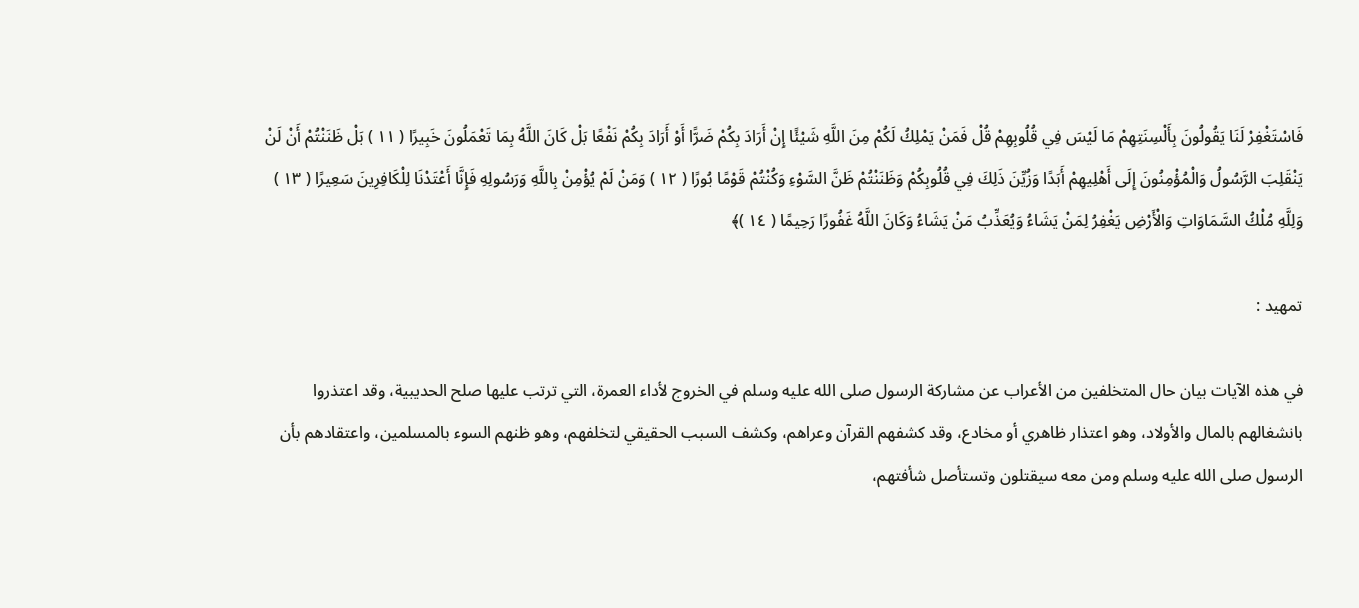فَاسْتَغْفِرْ لَنَا يَقُولُونَ بِأَلْسِنَتِهِمْ مَا لَيْسَ فِي قُلُوبِهِمْ قُلْ فَمَنْ يَمْلِكُ لَكُمْ مِنَ اللَّهِ شَيْئًا إِنْ أَرَادَ بِكُمْ ضَرًّا أَوْ أَرَادَ بِكُمْ نَفْعًا بَلْ كَانَ اللَّهُ بِمَا تَعْمَلُونَ خَبِيرًا ( ١١ ) بَلْ ظَنَنْتُمْ أَنْ لَنْ يَنْقَلِبَ الرَّسُولُ وَالْمُؤْمِنُونَ إِلَى أَهْلِيهِمْ أَبَدًا وَزُيِّنَ ذَلِكَ فِي قُلُوبِكُمْ وَظَنَنْتُمْ ظَنَّ السَّوْءِ وَكُنْتُمْ قَوْمًا بُورًا ( ١٢ ) وَمَنْ لَمْ يُؤْمِنْ بِاللَّهِ وَرَسُولِهِ فَإِنَّا أَعْتَدْنَا لِلْكَافِرِينَ سَعِيرًا ( ١٣ ) وَلِلَّهِ مُلْكُ السَّمَاوَاتِ وَالْأَرْضِ يَغْفِرُ لِمَنْ يَشَاءُ وَيُعَذِّبُ مَنْ يَشَاءُ وَكَانَ اللَّهُ غَفُورًا رَحِيمًا ( ١٤ )﴾

تمهيد :

في هذه الآيات بيان حال المتخلفين من الأعراب عن مشاركة الرسول صلى الله عليه وسلم في الخروج لأداء العمرة، التي ترتب عليها صلح الحديبية، وقد اعتذروا بانشغالهم بالمال والأولاد، وهو اعتذار ظاهري أو مخادع، وقد كشفهم القرآن وعراهم، وكشف السبب الحقيقي لتخلفهم، وهو ظنهم السوء بالمسلمين، واعتقادهم بأن الرسول صلى الله عليه وسلم ومن معه سيقتلون وتستأصل شأفتهم،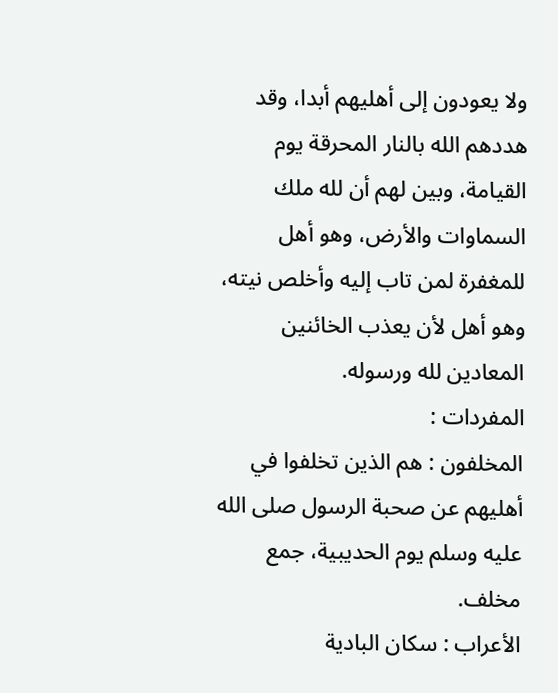ولا يعودون إلى أهليهم أبدا، وقد هددهم الله بالنار المحرقة يوم القيامة، وبين لهم أن لله ملك السماوات والأرض، وهو أهل للمغفرة لمن تاب إليه وأخلص نيته، وهو أهل لأن يعذب الخائنين المعادين لله ورسوله.
المفردات :
المخلفون : هم الذين تخلفوا في أهليهم عن صحبة الرسول صلى الله عليه وسلم يوم الحديبية، جمع مخلف.
الأعراب : سكان البادية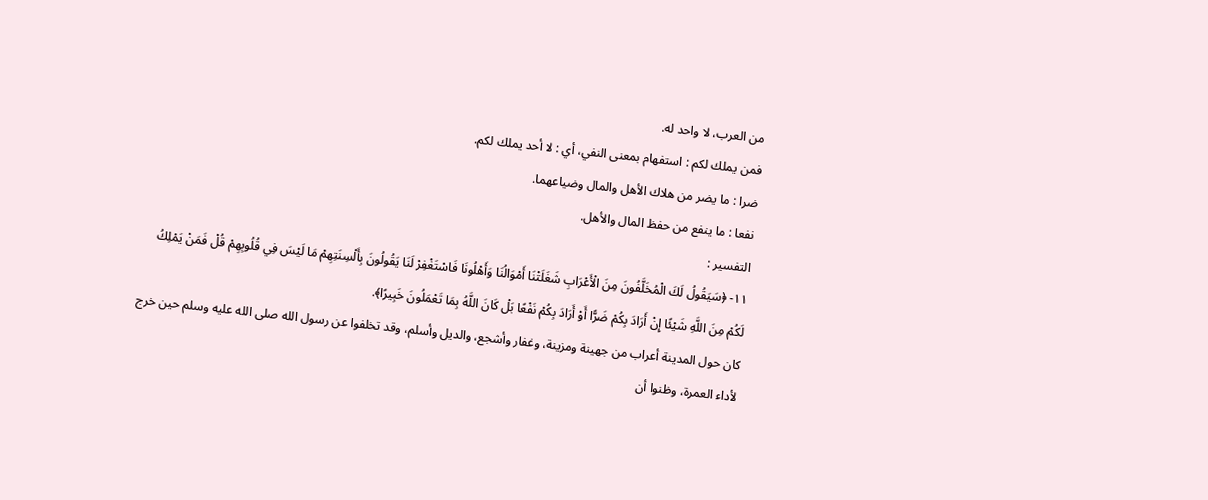من العرب، لا واحد له.
فمن يملك لكم : استفهام بمعنى النفي، أي : لا أحد يملك لكم.
ضرا : ما يضر من هلاك الأهل والمال وضياعهما.
نفعا : ما ينفع من حفظ المال والأهل.
التفسير :
١١- ﴿سَيَقُولُ لَكَ الْمُخَلَّفُونَ مِنَ الْأَعْرَابِ شَغَلَتْنَا أَمْوَالُنَا وَأَهْلُونَا فَاسْتَغْفِرْ لَنَا يَقُولُونَ بِأَلْسِنَتِهِمْ مَا لَيْسَ فِي قُلُوبِهِمْ قُلْ فَمَنْ يَمْلِكُ لَكُمْ مِنَ اللَّهِ شَيْئًا إِنْ أَرَادَ بِكُمْ ضَرًّا أَوْ أَرَادَ بِكُمْ نَفْعًا بَلْ كَانَ اللَّهُ بِمَا تَعْمَلُونَ خَبِيرًا﴾.
كان حول المدينة أعراب من جهينة ومزينة، وغفار وأشجع، والديل وأسلم، وقد تخلفوا عن رسول الله صلى الله عليه وسلم حين خرج لأداء العمرة، وظنوا أن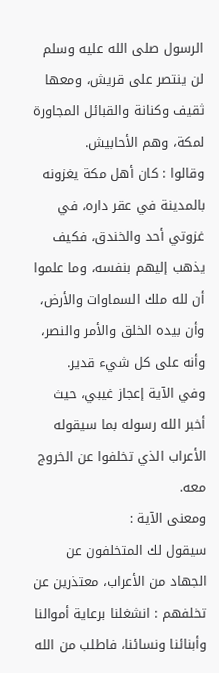الرسول صلى الله عليه وسلم لن ينتصر على قريش، ومعها ثقيف وكنانة والقبائل المجاورة لمكة، وهم الأحابيش.
وقالوا : كان أهل مكة يغزونه بالمدينة في عقر داره، في غزوتي أحد والخندق، فكيف يذهب إليهم بنفسه، وما علموا أن لله ملك السماوات والأرض، وأن بيده الخلق والأمر والنصر، وأنه على كل شيء قدير.
وفي الآية إعجاز غيبي، حيث أخبر الله رسوله بما سيقوله الأعراب الذي تخلفوا عن الخروج معه.
ومعنى الآية :
سيقول لك المتخلفون عن الجهاد من الأعراب، معتذرين عن تخلفهم : انشغلنا برعاية أموالنا وأبنائنا ونسائنا، فاطلب من الله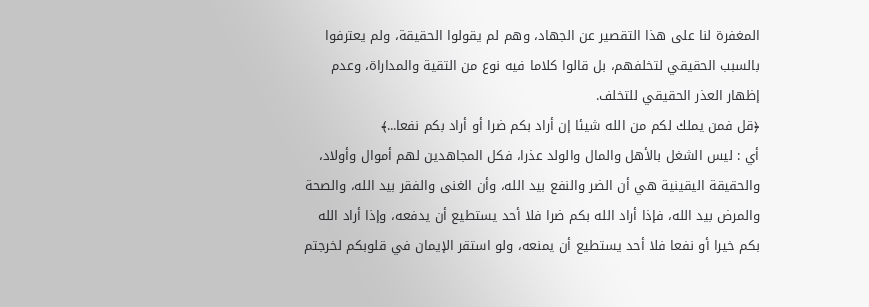المغفرة لنا على هذا التقصير عن الجهاد، وهم لم يقولوا الحقيقة، ولم يعترفوا بالسبب الحقيقي لتخلفهم، بل قالوا كلاما فيه نوع من التقية والمداراة، وعدم إظهار العذر الحقيقي للتخلف.
﴿قل فمن يملك لكم من الله شيئا إن أراد بكم ضرا أو أراد بكم نفعا...﴾
أي : ليس الشغل بالأهل والمال والولد عذرا، فكل المجاهدين لهم أموال وأولاد، والحقيقة اليقينية هي أن الضر والنفع بيد الله، وأن الغنى والفقر بيد الله، والصحة والمرض بيد الله، فإذا أراد الله بكم ضرا فلا أحد يستطيع أن يدفعه، وإذا أراد الله بكم خيرا أو نفعا فلا أحد يستطيع أن يمنعه، ولو استقر الإيمان في قلوبكم لخرجتم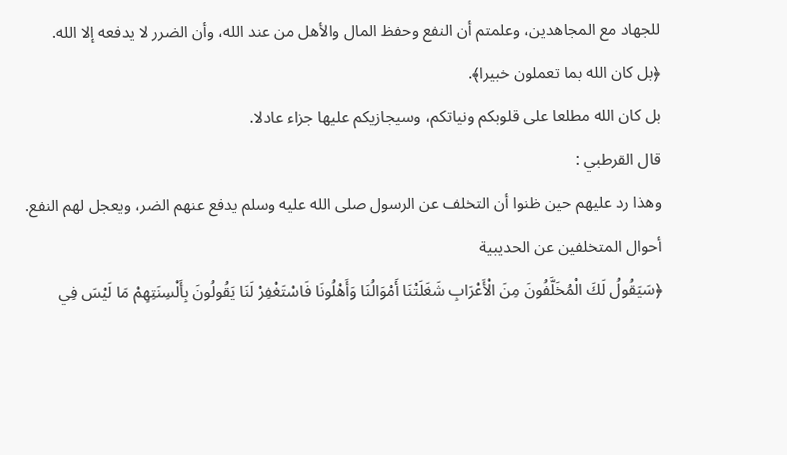للجهاد مع المجاهدين، وعلمتم أن النفع وحفظ المال والأهل من عند الله، وأن الضرر لا يدفعه إلا الله.
﴿بل كان الله بما تعملون خبيرا﴾.
بل كان الله مطلعا على قلوبكم ونياتكم، وسيجازيكم عليها جزاء عادلا.
قال القرطبي :
وهذا رد عليهم حين ظنوا أن التخلف عن الرسول صلى الله عليه وسلم يدفع عنهم الضر، ويعجل لهم النفع.
أحوال المتخلفين عن الحديبية
﴿سَيَقُولُ لَكَ الْمُخَلَّفُونَ مِنَ الْأَعْرَابِ شَغَلَتْنَا أَمْوَالُنَا وَأَهْلُونَا فَاسْتَغْفِرْ لَنَا يَقُولُونَ بِأَلْسِنَتِهِمْ مَا لَيْسَ فِي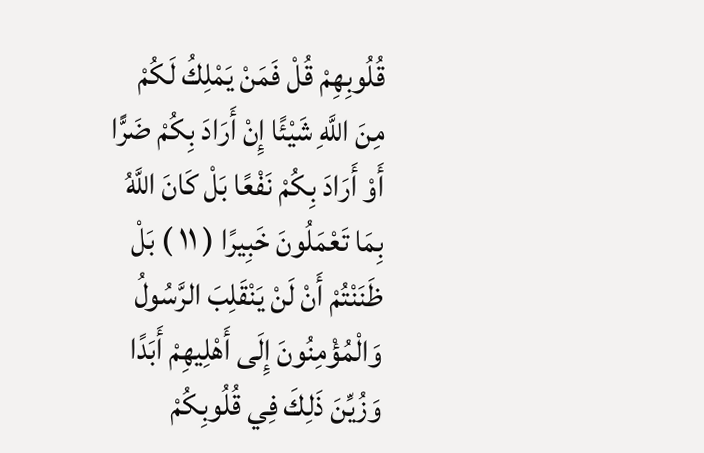قُلُوبِهِمْ قُلْ فَمَنْ يَمْلِكُ لَكُمْ مِنَ اللَّهِ شَيْئًا إِنْ أَرَادَ بِكُمْ ضَرًّا أَوْ أَرَادَ بِكُمْ نَفْعًا بَلْ كَانَ اللَّهُ بِمَا تَعْمَلُونَ خَبِيرًا ( ١١ ) بَلْ ظَنَنْتُمْ أَنْ لَنْ يَنْقَلِبَ الرَّسُولُ وَالْمُؤْمِنُونَ إِلَى أَهْلِيهِمْ أَبَدًا وَزُيِّنَ ذَلِكَ فِي قُلُوبِكُمْ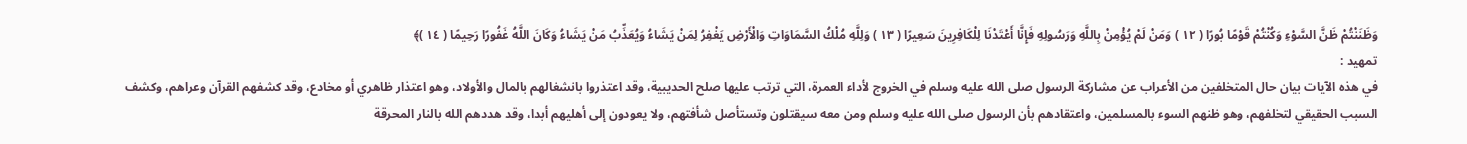وَظَنَنْتُمْ ظَنَّ السَّوْءِ وَكُنْتُمْ قَوْمًا بُورًا ( ١٢ ) وَمَنْ لَمْ يُؤْمِنْ بِاللَّهِ وَرَسُولِهِ فَإِنَّا أَعْتَدْنَا لِلْكَافِرِينَ سَعِيرًا ( ١٣ ) وَلِلَّهِ مُلْكُ السَّمَاوَاتِ وَالْأَرْضِ يَغْفِرُ لِمَنْ يَشَاءُ وَيُعَذِّبُ مَنْ يَشَاءُ وَكَانَ اللَّهُ غَفُورًا رَحِيمًا ( ١٤ )﴾
تمهيد :
في هذه الآيات بيان حال المتخلفين من الأعراب عن مشاركة الرسول صلى الله عليه وسلم في الخروج لأداء العمرة، التي ترتب عليها صلح الحديبية، وقد اعتذروا بانشغالهم بالمال والأولاد، وهو اعتذار ظاهري أو مخادع، وقد كشفهم القرآن وعراهم، وكشف السبب الحقيقي لتخلفهم، وهو ظنهم السوء بالمسلمين، واعتقادهم بأن الرسول صلى الله عليه وسلم ومن معه سيقتلون وتستأصل شأفتهم، ولا يعودون إلى أهليهم أبدا، وقد هددهم الله بالنار المحرقة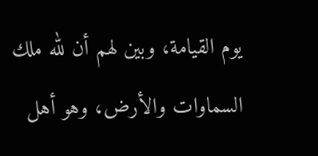يوم القيامة، وبين لهم أن لله ملك السماوات والأرض، وهو أهل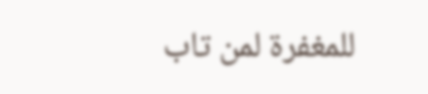للمغفرة لمن تاب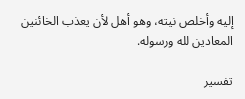إليه وأخلص نيته، وهو أهل لأن يعذب الخائنين المعادين لله ورسوله.

تفسير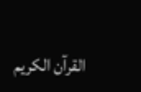القرآن الكريم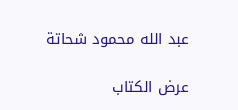عبد الله محمود شحاتة

عرض الكتاب